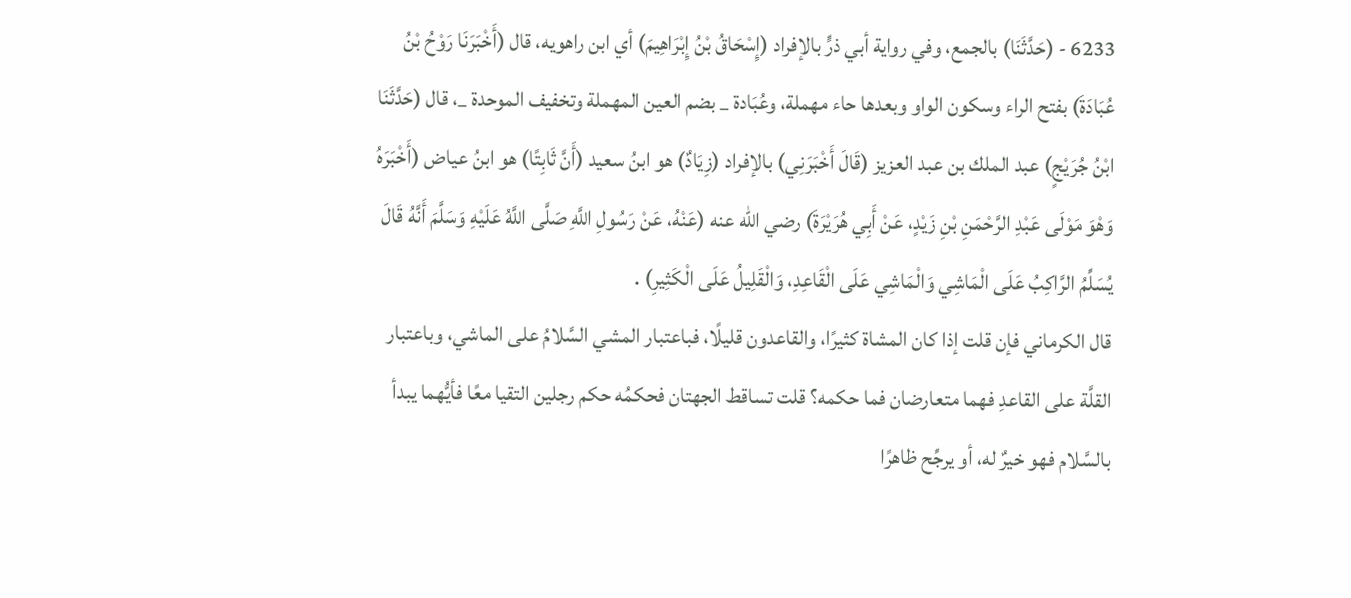6233 - (حَدَّثَنَا) بالجمع، وفي رواية أبي ذرٍّ بالإفراد (إِسْحَاقُ بْنُ إِبْرَاهِيمَ) أي ابن راهويه، قال (أَخْبَرَنَا رَوْحُ بْنُ عُبَادَةَ) بفتح الراء وسكون الواو وبعدها حاء مهملة، وعُبَادة _ بضم العين المهملة وتخفيف الموحدة _، قال (حَدَّثَنَا ابْنُ جُرَيْجٍ) عبد الملك بن عبد العزيز (قَالَ أَخْبَرَنِي) بالإفراد (زِيَادٌ) هو ابنُ سعيد (أَنَّ ثَابِتًا) هو ابنُ عياض (أَخْبَرَهُ وَهْوَ مَوْلَى عَبْدِ الرَّحْمَنِ بْنِ زَيْدٍ، عَنْ أَبِي هُرَيْرَةَ) رضي الله عنه (عَنْهُ، عَنْ رَسُولِ اللَّهِ صَلَّى اللَّهُ عَلَيْهِ وَسَلَّمَ أَنَّهُ قَالَ يُسَلِّمُ الرَّاكِبُ عَلَى الْمَاشِي وَالْمَاشِي عَلَى الْقَاعِدِ، وَالْقَلِيلُ عَلَى الْكَثِيرِ) .
قال الكرماني فإن قلت إذا كان المشاة كثيرًا، والقاعدون قليلًا، فباعتبار المشي السَّلامُ على الماشي، وباعتبار القلَّة على القاعدِ فهما متعارضان فما حكمه؟ قلت تساقط الجهتان فحكمُه حكم رجلين التقيا معًا فأيُّهما يبدأ بالسَّلام فهو خيرٌ له، أو يرجِّح ظاهرًا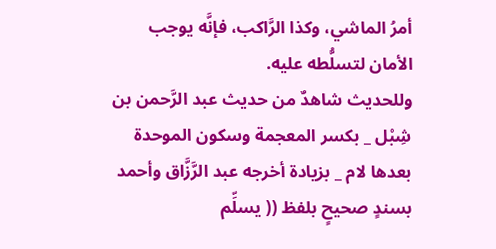أمرُ الماشي، وكذا الرَّاكب، فإنَّه يوجب الأمان لتسلُّطه عليه.
وللحديث شاهدٌ من حديث عبد الرَّحمن بن شِبْل _ بكسر المعجمة وسكون الموحدة بعدها لام _ بزيادة أخرجه عبد الرَّزَّاق وأحمد بسندٍ صحيحٍ بلفظ (( يسلِّم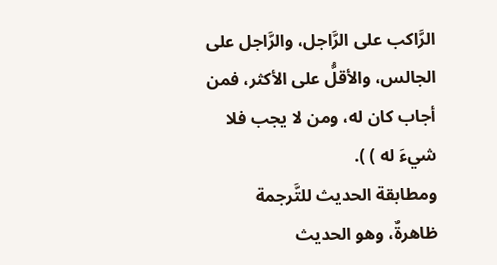الرَّاكب على الرَّاجل، والرَّاجل على الجالس، والأقلُّ على الأكثر، فمن أجاب كان له، ومن لا يجب فلا شيءَ له ) ).
ومطابقة الحديث للتَّرجمة ظاهرةٌ، وهو الحديث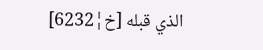الذي قبله [خ¦6232]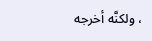، ولكنَّه أخرجه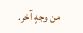من وجهٍ آخر.